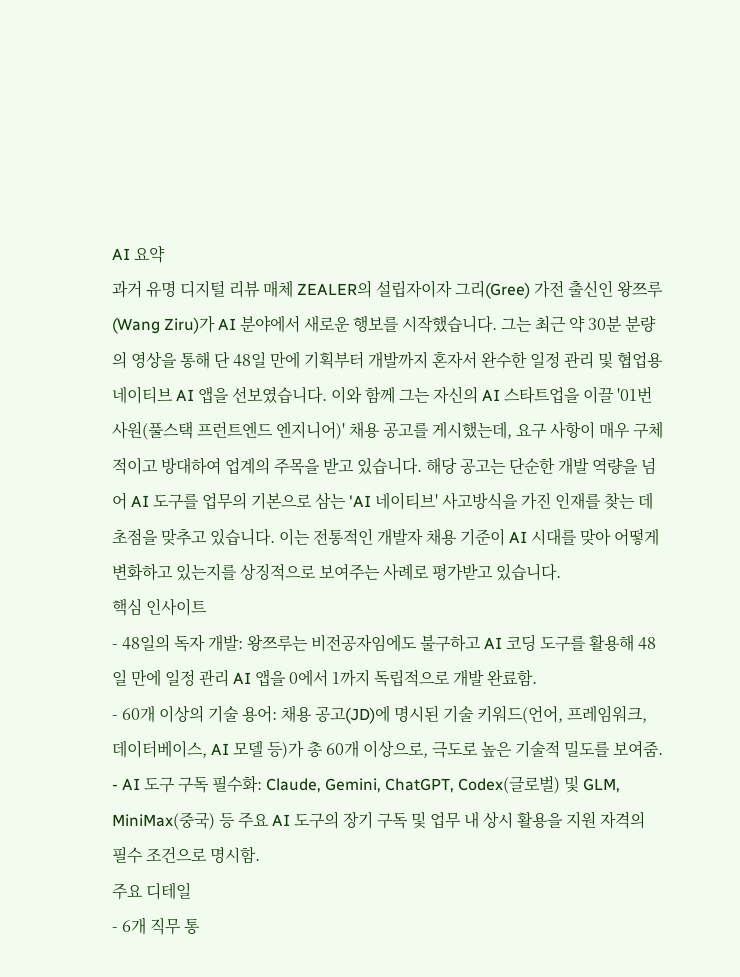AI 요약
과거 유명 디지털 리뷰 매체 ZEALER의 설립자이자 그리(Gree) 가전 출신인 왕쯔루(Wang Ziru)가 AI 분야에서 새로운 행보를 시작했습니다. 그는 최근 약 30분 분량의 영상을 통해 단 48일 만에 기획부터 개발까지 혼자서 완수한 일정 관리 및 협업용 네이티브 AI 앱을 선보였습니다. 이와 함께 그는 자신의 AI 스타트업을 이끌 '01번 사원(풀스택 프런트엔드 엔지니어)' 채용 공고를 게시했는데, 요구 사항이 매우 구체적이고 방대하여 업계의 주목을 받고 있습니다. 해당 공고는 단순한 개발 역량을 넘어 AI 도구를 업무의 기본으로 삼는 'AI 네이티브' 사고방식을 가진 인재를 찾는 데 초점을 맞추고 있습니다. 이는 전통적인 개발자 채용 기준이 AI 시대를 맞아 어떻게 변화하고 있는지를 상징적으로 보여주는 사례로 평가받고 있습니다.
핵심 인사이트
- 48일의 독자 개발: 왕쯔루는 비전공자임에도 불구하고 AI 코딩 도구를 활용해 48일 만에 일정 관리 AI 앱을 0에서 1까지 독립적으로 개발 완료함.
- 60개 이상의 기술 용어: 채용 공고(JD)에 명시된 기술 키워드(언어, 프레임워크, 데이터베이스, AI 모델 등)가 총 60개 이상으로, 극도로 높은 기술적 밀도를 보여줌.
- AI 도구 구독 필수화: Claude, Gemini, ChatGPT, Codex(글로벌) 및 GLM, MiniMax(중국) 등 주요 AI 도구의 장기 구독 및 업무 내 상시 활용을 지원 자격의 필수 조건으로 명시함.
주요 디테일
- 6개 직무 통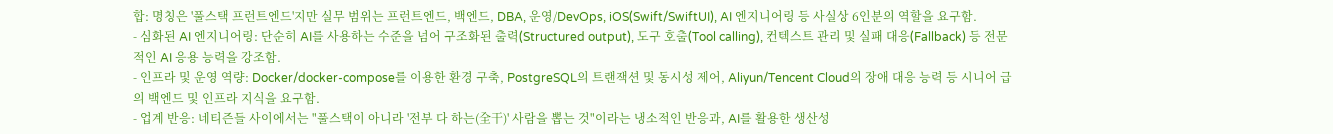합: 명칭은 '풀스택 프런트엔드'지만 실무 범위는 프런트엔드, 백엔드, DBA, 운영/DevOps, iOS(Swift/SwiftUI), AI 엔지니어링 등 사실상 6인분의 역할을 요구함.
- 심화된 AI 엔지니어링: 단순히 AI를 사용하는 수준을 넘어 구조화된 출력(Structured output), 도구 호출(Tool calling), 컨텍스트 관리 및 실패 대응(Fallback) 등 전문적인 AI 응용 능력을 강조함.
- 인프라 및 운영 역량: Docker/docker-compose를 이용한 환경 구축, PostgreSQL의 트랜잭션 및 동시성 제어, Aliyun/Tencent Cloud의 장애 대응 능력 등 시니어 급의 백엔드 및 인프라 지식을 요구함.
- 업계 반응: 네티즌들 사이에서는 "풀스택이 아니라 '전부 다 하는(全干)' 사람을 뽑는 것"이라는 냉소적인 반응과, AI를 활용한 생산성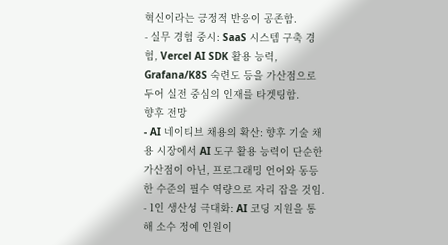혁신이라는 긍정적 반응이 공존함.
- 실무 경험 중시: SaaS 시스템 구축 경험, Vercel AI SDK 활용 능력, Grafana/K8S 숙련도 등을 가산점으로 두어 실전 중심의 인재를 타겟팅함.
향후 전망
- AI 네이티브 채용의 확산: 향후 기술 채용 시장에서 AI 도구 활용 능력이 단순한 가산점이 아닌, 프로그래밍 언어와 동등한 수준의 필수 역량으로 자리 잡을 것임.
- 1인 생산성 극대화: AI 코딩 지원을 통해 소수 정예 인원이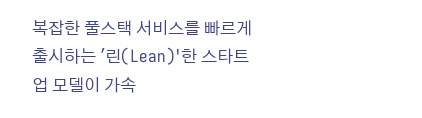복잡한 풀스택 서비스를 빠르게 출시하는 '린(Lean)'한 스타트업 모델이 가속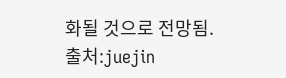화될 것으로 전망됨.
출처:juejin